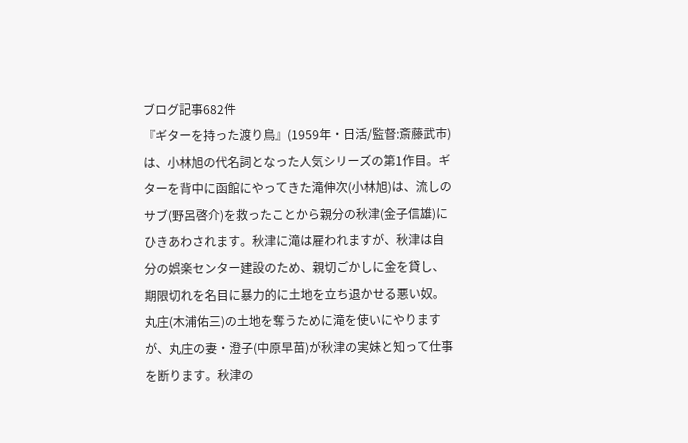ブログ記事682件
『ギターを持った渡り鳥』(1959年・日活/監督:斎藤武市)は、小林旭の代名詞となった人気シリーズの第1作目。ギターを背中に函館にやってきた滝伸次(小林旭)は、流しのサブ(野呂啓介)を救ったことから親分の秋津(金子信雄)にひきあわされます。秋津に滝は雇われますが、秋津は自分の娯楽センター建設のため、親切ごかしに金を貸し、期限切れを名目に暴力的に土地を立ち退かせる悪い奴。丸庄(木浦佑三)の土地を奪うために滝を使いにやりますが、丸庄の妻・澄子(中原早苗)が秋津の実妹と知って仕事を断ります。秋津の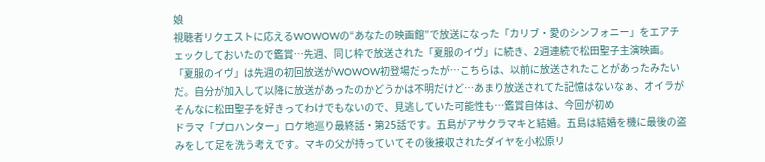娘
視聴者リクエストに応えるWOWOWの“あなたの映画館”で放送になった「カリブ・愛のシンフォニー」をエアチェックしておいたので鑑賞…先週、同じ枠で放送された「夏服のイヴ」に続き、2週連続で松田聖子主演映画。「夏服のイヴ」は先週の初回放送がWOWOW初登場だったが…こちらは、以前に放送されたことがあったみたいだ。自分が加入して以降に放送があったのかどうかは不明だけど…あまり放送されてた記憶はないなぁ、オイラがそんなに松田聖子を好きってわけでもないので、見逃していた可能性も…鑑賞自体は、今回が初め
ドラマ「プロハンター」ロケ地巡り最終話・第25話です。五島がアサクラマキと結婚。五島は結婚を機に最後の盗みをして足を洗う考えです。マキの父が持っていてその後接収されたダイヤを小松原リ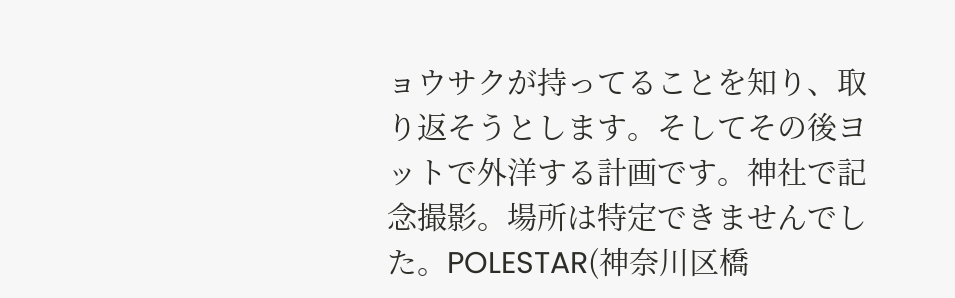ョウサクが持ってることを知り、取り返そうとします。そしてその後ヨットで外洋する計画です。神社で記念撮影。場所は特定できませんでした。POLESTAR(神奈川区橋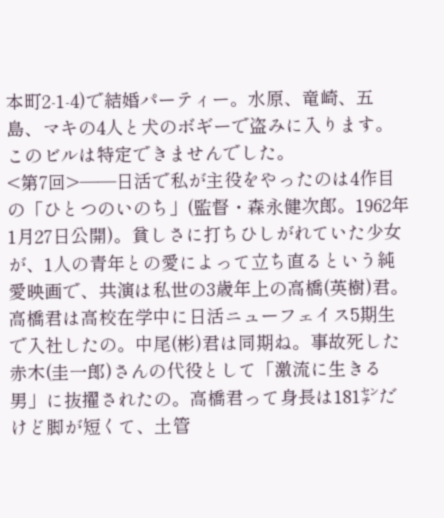本町2-1-4)で結婚パーティー。水原、竜崎、五島、マキの4人と犬のボギーで盗みに入ります。このビルは特定できませんでした。
<第7回>――日活で私が主役をやったのは4作目の「ひとつのいのち」(監督・森永健次郎。1962年1月27日公開)。貧しさに打ちひしがれていた少女が、1人の青年との愛によって立ち直るという純愛映画で、共演は私世の3歳年上の高橋(英樹)君。高橋君は高校在学中に日活ニューフェイス5期生で入社したの。中尾(彬)君は同期ね。事故死した赤木(圭一郎)さんの代役として「激流に生きる男」に抜擢されたの。高橋君って身長は181㌢だけど脚が短くて、土管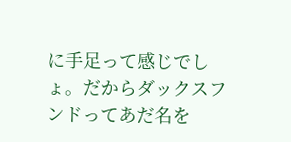に手足って感じでしょ。だからダックスフンドってあだ名を